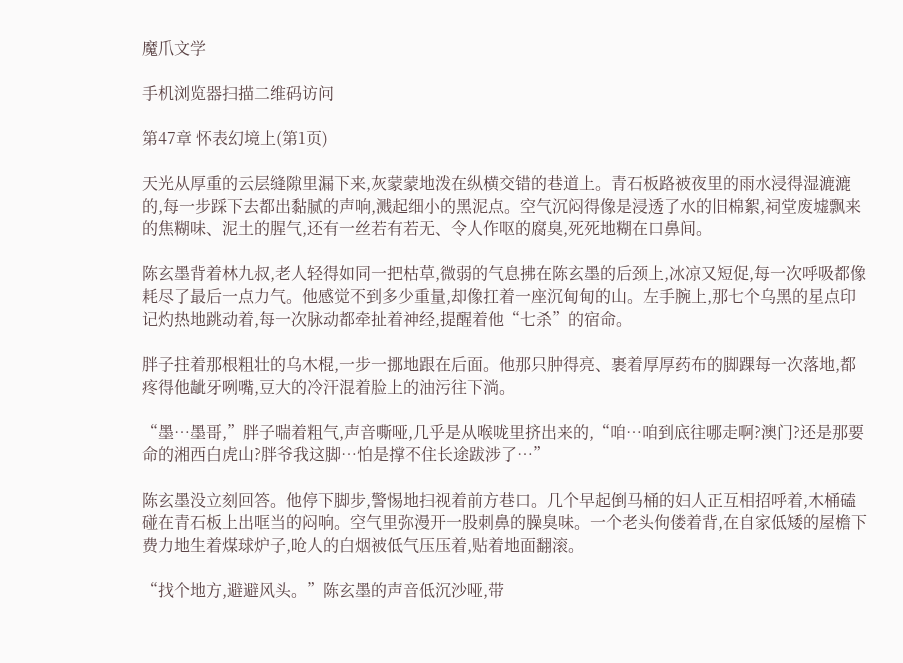魔爪文学

手机浏览器扫描二维码访问

第47章 怀表幻境上(第1页)

天光从厚重的云层缝隙里漏下来,灰蒙蒙地泼在纵横交错的巷道上。青石板路被夜里的雨水浸得湿漉漉的,每一步踩下去都出黏腻的声响,溅起细小的黑泥点。空气沉闷得像是浸透了水的旧棉絮,祠堂废墟飘来的焦糊味、泥土的腥气,还有一丝若有若无、令人作呕的腐臭,死死地糊在口鼻间。

陈玄墨背着林九叔,老人轻得如同一把枯草,微弱的气息拂在陈玄墨的后颈上,冰凉又短促,每一次呼吸都像耗尽了最后一点力气。他感觉不到多少重量,却像扛着一座沉甸甸的山。左手腕上,那七个乌黑的星点印记灼热地跳动着,每一次脉动都牵扯着神经,提醒着他“七杀”的宿命。

胖子拄着那根粗壮的乌木棍,一步一挪地跟在后面。他那只肿得亮、裹着厚厚药布的脚踝每一次落地,都疼得他龇牙咧嘴,豆大的冷汗混着脸上的油污往下淌。

“墨…墨哥,”胖子喘着粗气,声音嘶哑,几乎是从喉咙里挤出来的,“咱…咱到底往哪走啊?澳门?还是那要命的湘西白虎山?胖爷我这脚…怕是撑不住长途跋涉了…”

陈玄墨没立刻回答。他停下脚步,警惕地扫视着前方巷口。几个早起倒马桶的妇人正互相招呼着,木桶磕碰在青石板上出哐当的闷响。空气里弥漫开一股刺鼻的臊臭味。一个老头佝偻着背,在自家低矮的屋檐下费力地生着煤球炉子,呛人的白烟被低气压压着,贴着地面翻滚。

“找个地方,避避风头。”陈玄墨的声音低沉沙哑,带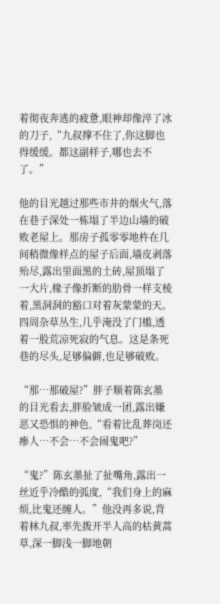着彻夜奔逃的疲惫,眼神却像淬了冰的刀子,“九叔撑不住了,你这脚也得缓缓。都这副样子,哪也去不了。”

他的目光越过那些市井的烟火气,落在巷子深处一栋塌了半边山墙的破败老屋上。那房子孤零零地杵在几间稍微像样点的屋子后面,墙皮剥落殆尽,露出里面黑的土砖,屋顶塌了一大片,椽子像折断的肋骨一样支棱着,黑洞洞的豁口对着灰蒙蒙的天。四周杂草丛生,几乎淹没了门槛,透着一股荒凉死寂的气息。这是条死巷的尽头,足够偏僻,也足够破败。

“那…那破屋?”胖子顺着陈玄墨的目光看去,胖脸皱成一团,露出嫌恶又恐惧的神色,“看着比乱葬岗还瘆人…不会…不会闹鬼吧?”

“鬼?”陈玄墨扯了扯嘴角,露出一丝近乎冷酷的弧度,“我们身上的麻烦,比鬼还缠人。”他没再多说,背着林九叔,率先拨开半人高的枯黄蒿草,深一脚浅一脚地朝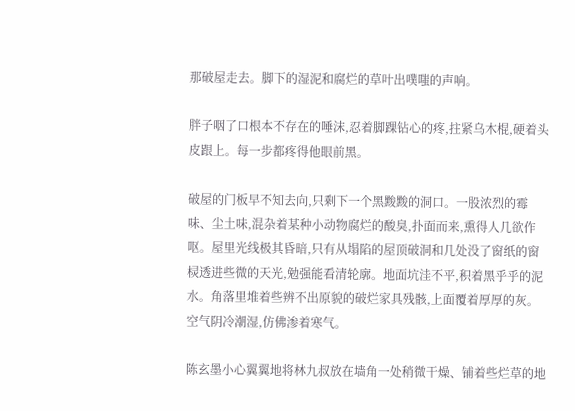那破屋走去。脚下的湿泥和腐烂的草叶出噗嗤的声响。

胖子咽了口根本不存在的唾沫,忍着脚踝钻心的疼,拄紧乌木棍,硬着头皮跟上。每一步都疼得他眼前黑。

破屋的门板早不知去向,只剩下一个黑黢黢的洞口。一股浓烈的霉味、尘土味,混杂着某种小动物腐烂的酸臭,扑面而来,熏得人几欲作呕。屋里光线极其昏暗,只有从塌陷的屋顶破洞和几处没了窗纸的窗棂透进些微的天光,勉强能看清轮廓。地面坑洼不平,积着黑乎乎的泥水。角落里堆着些辨不出原貌的破烂家具残骸,上面覆着厚厚的灰。空气阴冷潮湿,仿佛渗着寒气。

陈玄墨小心翼翼地将林九叔放在墙角一处稍微干燥、铺着些烂草的地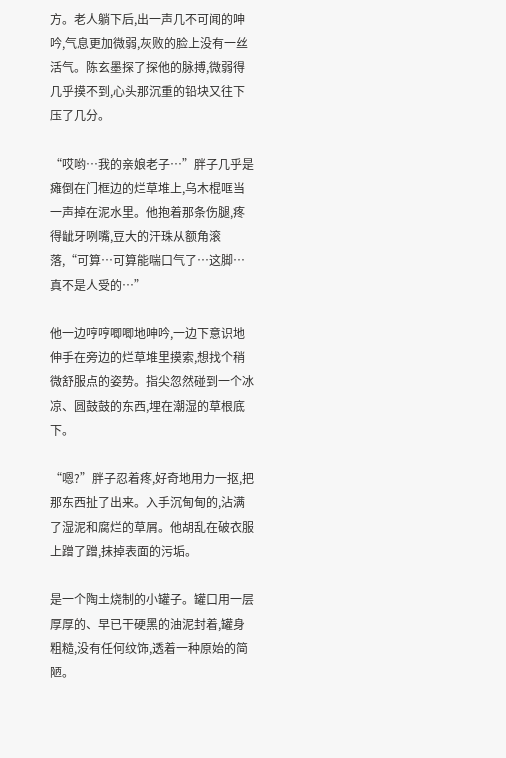方。老人躺下后,出一声几不可闻的呻吟,气息更加微弱,灰败的脸上没有一丝活气。陈玄墨探了探他的脉搏,微弱得几乎摸不到,心头那沉重的铅块又往下压了几分。

“哎哟…我的亲娘老子…”胖子几乎是瘫倒在门框边的烂草堆上,乌木棍哐当一声掉在泥水里。他抱着那条伤腿,疼得龇牙咧嘴,豆大的汗珠从额角滚落,“可算…可算能喘口气了…这脚…真不是人受的…”

他一边哼哼唧唧地呻吟,一边下意识地伸手在旁边的烂草堆里摸索,想找个稍微舒服点的姿势。指尖忽然碰到一个冰凉、圆鼓鼓的东西,埋在潮湿的草根底下。

“嗯?”胖子忍着疼,好奇地用力一抠,把那东西扯了出来。入手沉甸甸的,沾满了湿泥和腐烂的草屑。他胡乱在破衣服上蹭了蹭,抹掉表面的污垢。

是一个陶土烧制的小罐子。罐口用一层厚厚的、早已干硬黑的油泥封着,罐身粗糙,没有任何纹饰,透着一种原始的简陋。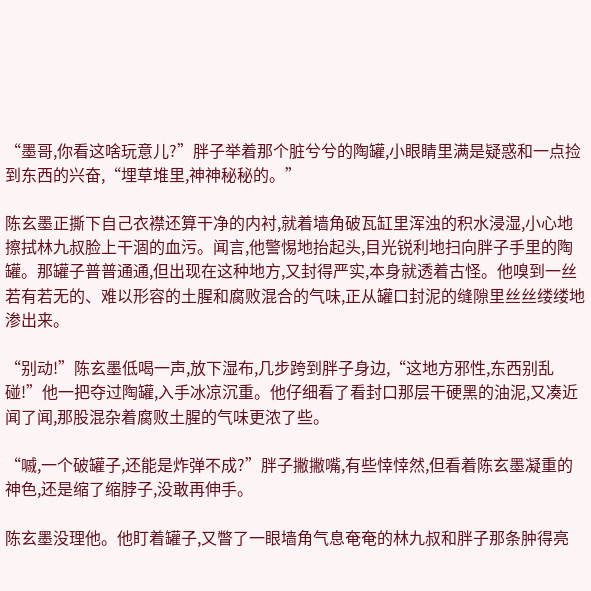“墨哥,你看这啥玩意儿?”胖子举着那个脏兮兮的陶罐,小眼睛里满是疑惑和一点捡到东西的兴奋,“埋草堆里,神神秘秘的。”

陈玄墨正撕下自己衣襟还算干净的内衬,就着墙角破瓦缸里浑浊的积水浸湿,小心地擦拭林九叔脸上干涸的血污。闻言,他警惕地抬起头,目光锐利地扫向胖子手里的陶罐。那罐子普普通通,但出现在这种地方,又封得严实,本身就透着古怪。他嗅到一丝若有若无的、难以形容的土腥和腐败混合的气味,正从罐口封泥的缝隙里丝丝缕缕地渗出来。

“别动!”陈玄墨低喝一声,放下湿布,几步跨到胖子身边,“这地方邪性,东西别乱碰!”他一把夺过陶罐,入手冰凉沉重。他仔细看了看封口那层干硬黑的油泥,又凑近闻了闻,那股混杂着腐败土腥的气味更浓了些。

“嘁,一个破罐子,还能是炸弹不成?”胖子撇撇嘴,有些悻悻然,但看着陈玄墨凝重的神色,还是缩了缩脖子,没敢再伸手。

陈玄墨没理他。他盯着罐子,又瞥了一眼墙角气息奄奄的林九叔和胖子那条肿得亮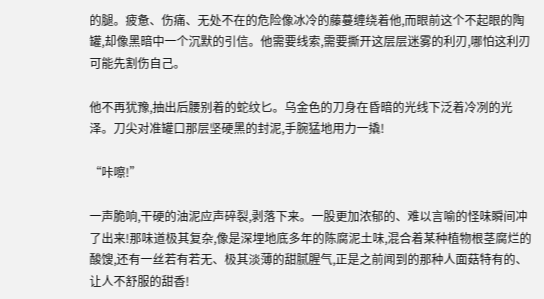的腿。疲惫、伤痛、无处不在的危险像冰冷的藤蔓缠绕着他,而眼前这个不起眼的陶罐,却像黑暗中一个沉默的引信。他需要线索,需要撕开这层层迷雾的利刃,哪怕这利刃可能先割伤自己。

他不再犹豫,抽出后腰别着的蛇纹匕。乌金色的刀身在昏暗的光线下泛着冷冽的光泽。刀尖对准罐口那层坚硬黑的封泥,手腕猛地用力一撬!

“咔嚓!”

一声脆响,干硬的油泥应声碎裂,剥落下来。一股更加浓郁的、难以言喻的怪味瞬间冲了出来!那味道极其复杂,像是深埋地底多年的陈腐泥土味,混合着某种植物根茎腐烂的酸馊,还有一丝若有若无、极其淡薄的甜腻腥气,正是之前闻到的那种人面菇特有的、让人不舒服的甜香!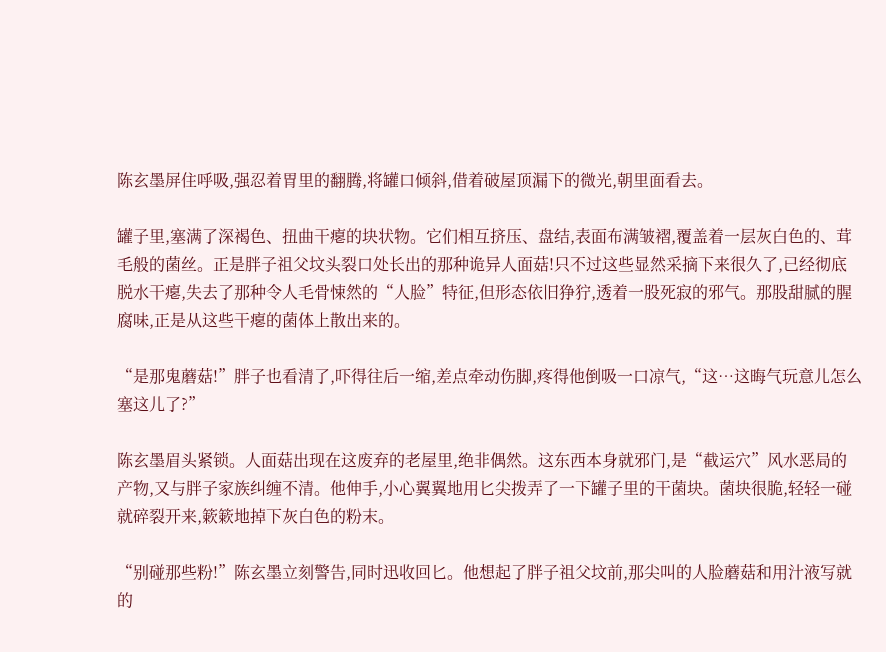陈玄墨屏住呼吸,强忍着胃里的翻腾,将罐口倾斜,借着破屋顶漏下的微光,朝里面看去。

罐子里,塞满了深褐色、扭曲干瘪的块状物。它们相互挤压、盘结,表面布满皱褶,覆盖着一层灰白色的、茸毛般的菌丝。正是胖子祖父坟头裂口处长出的那种诡异人面菇!只不过这些显然采摘下来很久了,已经彻底脱水干瘪,失去了那种令人毛骨悚然的“人脸”特征,但形态依旧狰狞,透着一股死寂的邪气。那股甜腻的腥腐味,正是从这些干瘪的菌体上散出来的。

“是那鬼蘑菇!”胖子也看清了,吓得往后一缩,差点牵动伤脚,疼得他倒吸一口凉气,“这…这晦气玩意儿怎么塞这儿了?”

陈玄墨眉头紧锁。人面菇出现在这废弃的老屋里,绝非偶然。这东西本身就邪门,是“截运穴”风水恶局的产物,又与胖子家族纠缠不清。他伸手,小心翼翼地用匕尖拨弄了一下罐子里的干菌块。菌块很脆,轻轻一碰就碎裂开来,簌簌地掉下灰白色的粉末。

“别碰那些粉!”陈玄墨立刻警告,同时迅收回匕。他想起了胖子祖父坟前,那尖叫的人脸蘑菇和用汁液写就的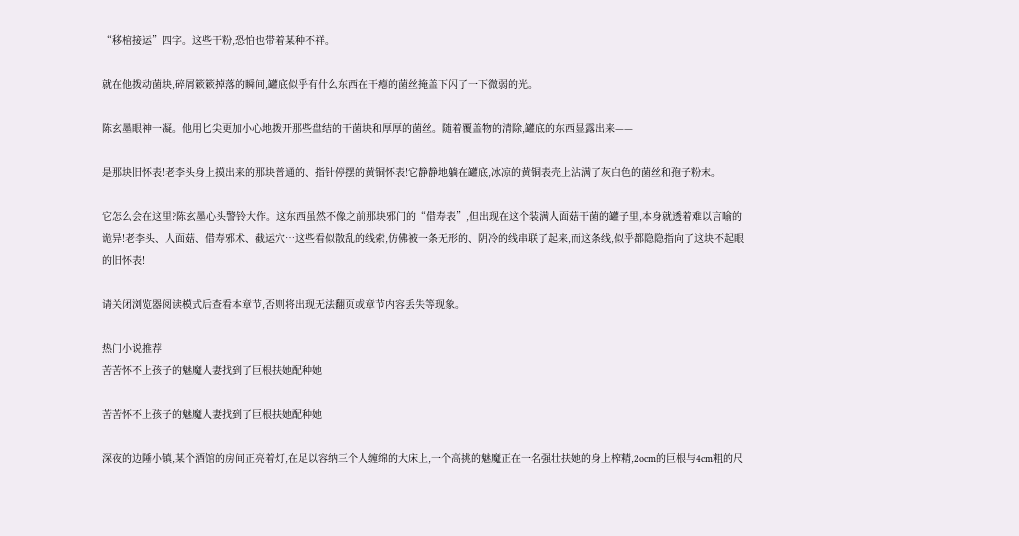“移棺接运”四字。这些干粉,恐怕也带着某种不祥。

就在他拨动菌块,碎屑簌簌掉落的瞬间,罐底似乎有什么东西在干瘪的菌丝掩盖下闪了一下微弱的光。

陈玄墨眼神一凝。他用匕尖更加小心地拨开那些盘结的干菌块和厚厚的菌丝。随着覆盖物的清除,罐底的东西显露出来——

是那块旧怀表!老李头身上摸出来的那块普通的、指针停摆的黄铜怀表!它静静地躺在罐底,冰凉的黄铜表壳上沾满了灰白色的菌丝和孢子粉末。

它怎么会在这里?陈玄墨心头警铃大作。这东西虽然不像之前那块邪门的“借寿表”,但出现在这个装满人面菇干菌的罐子里,本身就透着难以言喻的诡异!老李头、人面菇、借寿邪术、截运穴…这些看似散乱的线索,仿佛被一条无形的、阴冷的线串联了起来,而这条线,似乎都隐隐指向了这块不起眼的旧怀表!

请关闭浏览器阅读模式后查看本章节,否则将出现无法翻页或章节内容丢失等现象。

热门小说推荐
苦苦怀不上孩子的魅魔人妻找到了巨根扶她配种她

苦苦怀不上孩子的魅魔人妻找到了巨根扶她配种她

深夜的边陲小镇,某个酒馆的房间正亮着灯,在足以容纳三个人缠绵的大床上,一个高挑的魅魔正在一名强壮扶她的身上榨精,2ocm的巨根与4cm粗的尺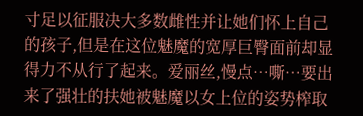寸足以征服决大多数雌性并让她们怀上自己的孩子,但是在这位魅魔的宽厚巨臀面前却显得力不从行了起来。爱丽丝,慢点…嘶…要出来了强壮的扶她被魅魔以女上位的姿势榨取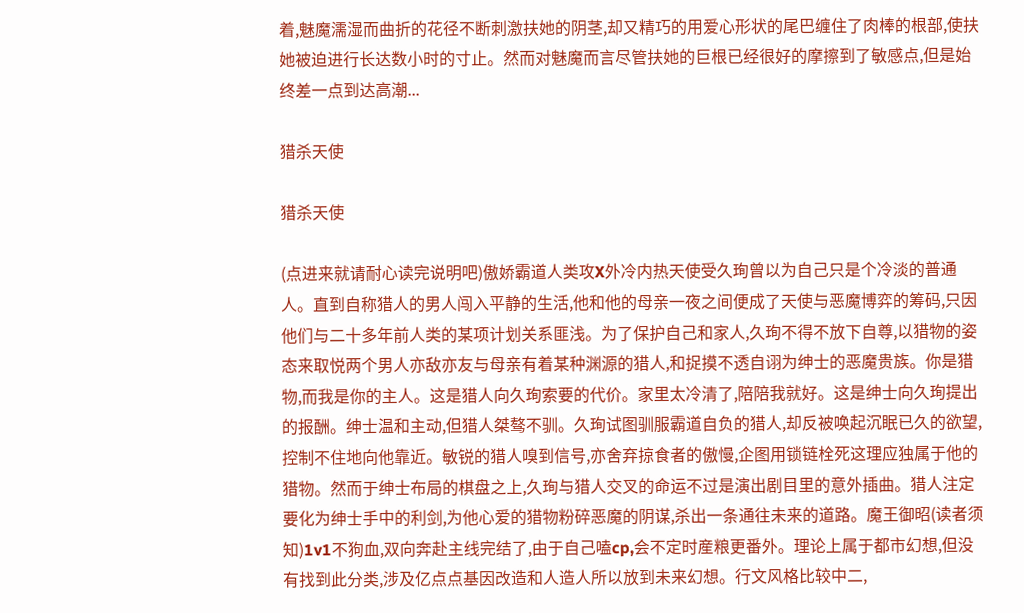着,魅魔濡湿而曲折的花径不断刺激扶她的阴茎,却又精巧的用爱心形状的尾巴缠住了肉棒的根部,使扶她被迫进行长达数小时的寸止。然而对魅魔而言尽管扶她的巨根已经很好的摩擦到了敏感点,但是始终差一点到达高潮...

猎杀天使

猎杀天使

(点进来就请耐心读完说明吧)傲娇霸道人类攻X外冷内热天使受久珣曾以为自己只是个冷淡的普通人。直到自称猎人的男人闯入平静的生活,他和他的母亲一夜之间便成了天使与恶魔博弈的筹码,只因他们与二十多年前人类的某项计划关系匪浅。为了保护自己和家人,久珣不得不放下自尊,以猎物的姿态来取悦两个男人亦敌亦友与母亲有着某种渊源的猎人,和捉摸不透自诩为绅士的恶魔贵族。你是猎物,而我是你的主人。这是猎人向久珣索要的代价。家里太冷清了,陪陪我就好。这是绅士向久珣提出的报酬。绅士温和主动,但猎人桀骜不驯。久珣试图驯服霸道自负的猎人,却反被唤起沉眠已久的欲望,控制不住地向他靠近。敏锐的猎人嗅到信号,亦舍弃掠食者的傲慢,企图用锁链栓死这理应独属于他的猎物。然而于绅士布局的棋盘之上,久珣与猎人交叉的命运不过是演出剧目里的意外插曲。猎人注定要化为绅士手中的利剑,为他心爱的猎物粉碎恶魔的阴谋,杀出一条通往未来的道路。魔王御昭(读者须知)1v1不狗血,双向奔赴主线完结了,由于自己嗑cp,会不定时産粮更番外。理论上属于都市幻想,但没有找到此分类,涉及亿点点基因改造和人造人所以放到未来幻想。行文风格比较中二,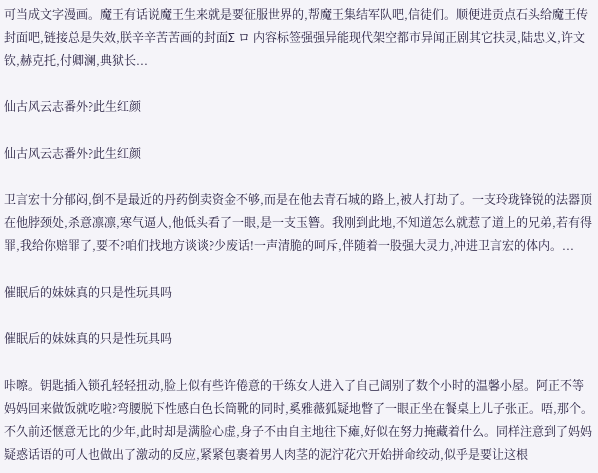可当成文字漫画。魔王有话说魔王生来就是要征服世界的,帮魔王集结军队吧,信徒们。顺便进贡点石头给魔王传封面吧,链接总是失效,朕辛辛苦苦画的封面Σ ロ 内容标签强强异能现代架空都市异闻正剧其它扶灵,陆忠义,许文钦,赫克托,付卿澜,典狱长...

仙古风云志番外?此生红颜

仙古风云志番外?此生红颜

卫言宏十分郁闷,倒不是最近的丹药倒卖资金不够,而是在他去青石城的路上,被人打劫了。一支玲珑锋锐的法器顶在他脖颈处,杀意凛凛,寒气逼人,他低头看了一眼,是一支玉簪。我刚到此地,不知道怎么就惹了道上的兄弟,若有得罪,我给你赔罪了,要不?咱们找地方谈谈?少废话!一声清脆的呵斥,伴随着一股强大灵力,冲进卫言宏的体内。...

催眠后的妹妹真的只是性玩具吗

催眠后的妹妹真的只是性玩具吗

咔嚓。钥匙插入锁孔轻轻扭动,脸上似有些许倦意的干练女人进入了自己阔别了数个小时的温馨小屋。阿正不等妈妈回来做饭就吃啦?弯腰脱下性感白色长筒靴的同时,奚雅薇狐疑地瞥了一眼正坐在餐桌上儿子张正。唔,那个。不久前还惬意无比的少年,此时却是满脸心虚,身子不由自主地往下瘫,好似在努力掩藏着什么。同样注意到了妈妈疑惑话语的可人也做出了激动的反应,紧紧包裹着男人肉茎的泥泞花穴开始拼命绞动,似乎是要让这根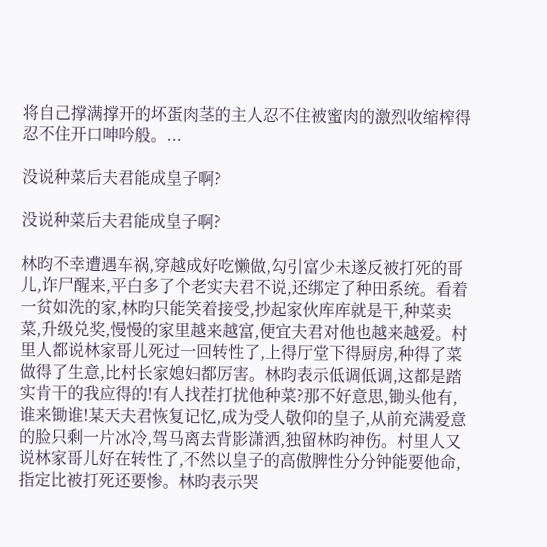将自己撑满撑开的坏蛋肉茎的主人忍不住被蜜肉的激烈收缩榨得忍不住开口呻吟般。...

没说种菜后夫君能成皇子啊?

没说种菜后夫君能成皇子啊?

林昀不幸遭遇车祸,穿越成好吃懒做,勾引富少未遂反被打死的哥儿,诈尸醒来,平白多了个老实夫君不说,还绑定了种田系统。看着一贫如洗的家,林昀只能笑着接受,抄起家伙库库就是干,种菜卖菜,升级兑奖,慢慢的家里越来越富,便宜夫君对他也越来越爱。村里人都说林家哥儿死过一回转性了,上得厅堂下得厨房,种得了菜做得了生意,比村长家媳妇都厉害。林昀表示低调低调,这都是踏实肯干的我应得的!有人找茬打扰他种菜?那不好意思,锄头他有,谁来锄谁!某天夫君恢复记忆,成为受人敬仰的皇子,从前充满爱意的脸只剩一片冰冷,驾马离去背影潇洒,独留林昀神伤。村里人又说林家哥儿好在转性了,不然以皇子的高傲脾性分分钟能要他命,指定比被打死还要惨。林昀表示哭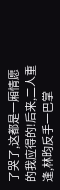了哭了,这都是一厢情愿的我应得的!后来,二人重逢,林昀反手一巴掌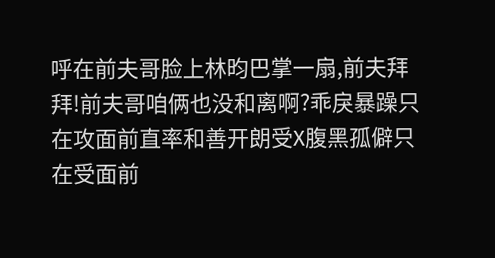呼在前夫哥脸上林昀巴掌一扇,前夫拜拜!前夫哥咱俩也没和离啊?乖戾暴躁只在攻面前直率和善开朗受X腹黑孤僻只在受面前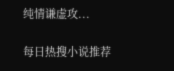纯情谦虚攻...

每日热搜小说推荐